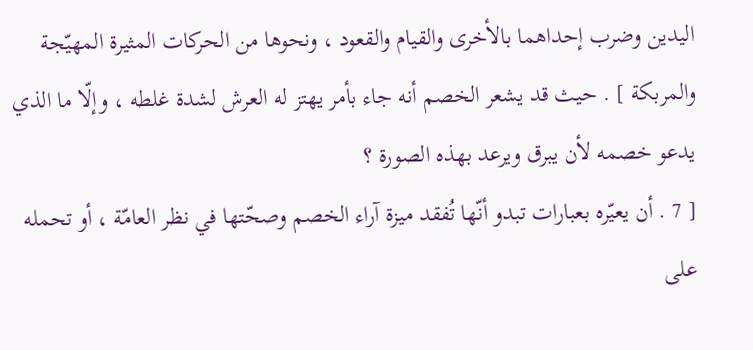اليدين وضرب إحداهما بالأخرى والقيام والقعود ، ونحوها من الحركات المثيرة المهيّجة والمربكة ] . حيث قد يشعر الخصم أنه جاء بأمر يهتز له العرش لشدة غلطه ، وإلّا ما الذي يدعو خصمه لأن يبرق ويرعد بهذه الصورة ؟
[ 7 . أن يعيّره بعبارات تبدو أنّها تُفقد ميزة آراء الخصم وصحّتها في نظر العامّة ، أو تحمله على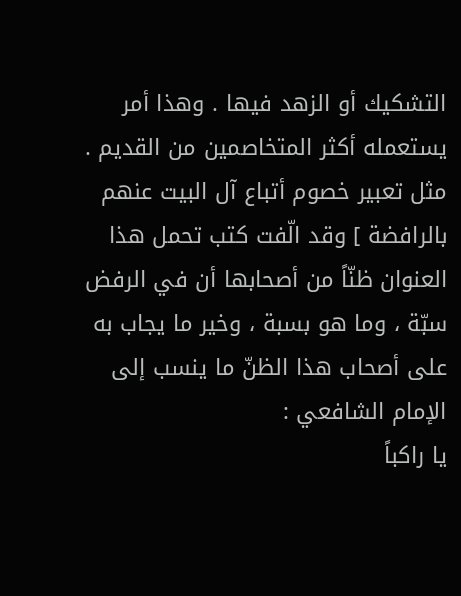التشكيك أو الزهد فيها . وهذا أمر يستعمله أكثر المتخاصمين من القديم . مثل تعبير خصوم أتباع آل البيت عنهم بالرافضة ] وقد الّفت كتب تحمل هذا العنوان ظنّاً من أصحابها أن في الرفض سبّة ، وما هو بسبة ، وخير ما يجاب به على أصحاب هذا الظنّ ما ينسب إلى الإمام الشافعي :
يا راكباً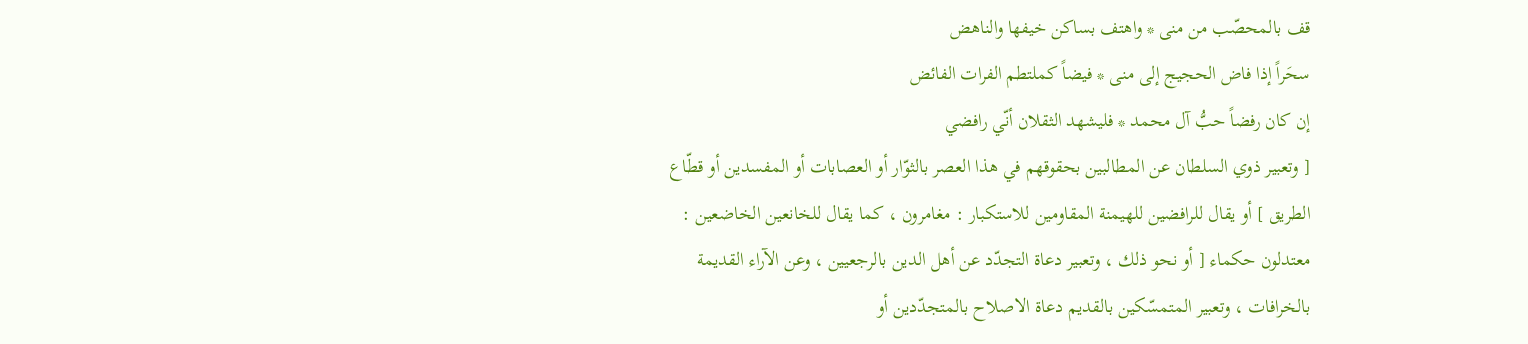قف بالمحصّب من منى * واهتف بساكن خيفها والناهض
سحَراً إذا فاض الحجيج إلى منى * فيضاً كملتطم الفرات الفائض
إن كان رفضاً حبُّ آل محمد * فليشهد الثقلان أنّي رافضي
[ وتعبير ذوي السلطان عن المطالبين بحقوقهم في هذا العصر بالثوّار أو العصابات أو المفسدين أو قطّاع الطريق ] أو يقال للرافضين للهيمنة المقاومين للاستكبار : مغامرون ، كما يقال للخانعين الخاضعين : معتدلون حكماء [ أو نحو ذلك ، وتعبير دعاة التجدّد عن أهل الدين بالرجعيين ، وعن الآراء القديمة بالخرافات ، وتعبير المتمسّكين بالقديم دعاة الاصلاح بالمتجدّدين أو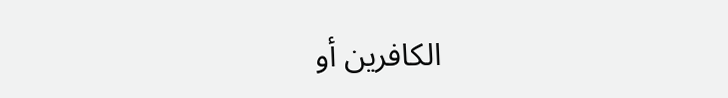الكافرين أو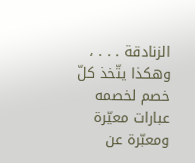الزنادقة . . . ، وهكذا يتّخذ كلّ خصم لخصمه عبارات معيّرة ومعبّرة عن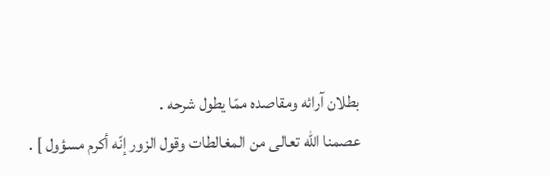بطلان آرائه ومقاصده ممّا يطول شرحه .
عصمنا الله تعالى من المغالطات وقول الزور إنّه أكرم مسؤول ] .